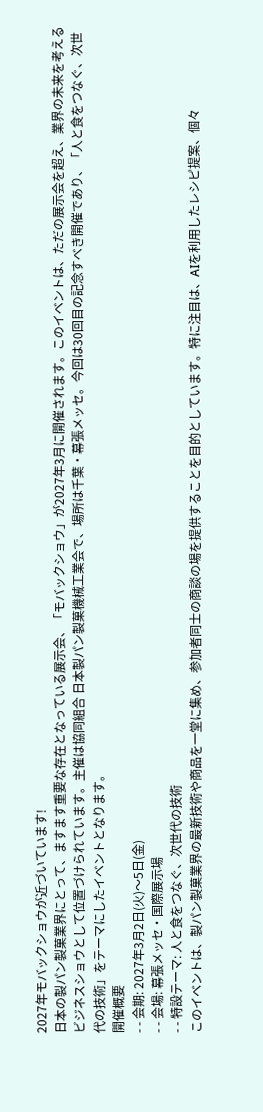2027年モバックショウが近づいています!
日本の製パン製菓業界にとって、ますます重要な存在となっている展示会、「モバックショウ」が2027年3月に開催されます。このイベントは、ただの展示会を超え、業界の未来を考えるビジネスショウとして位置づけられています。主催は協同組合 日本製パン製菓機械工業会で、場所は千葉・幕張メッセ。今回は30回目の記念すべき開催であり、「人と食をつなぐ、次世代の技術」をテーマにしたイベントとなります。
開催概要
- - 会期: 2027年3月2日(火)〜5日(金)
- - 会場: 幕張メッセ・国際展示場
- - 特設テーマ: 人と食をつなぐ、次世代の技術
このイベントは、製パン製菓業界の最新技術や商品を一堂に集め、参加者同士の商談の場を提供することを目的としています。特に注目は、AIを利用したレシピ提案、個々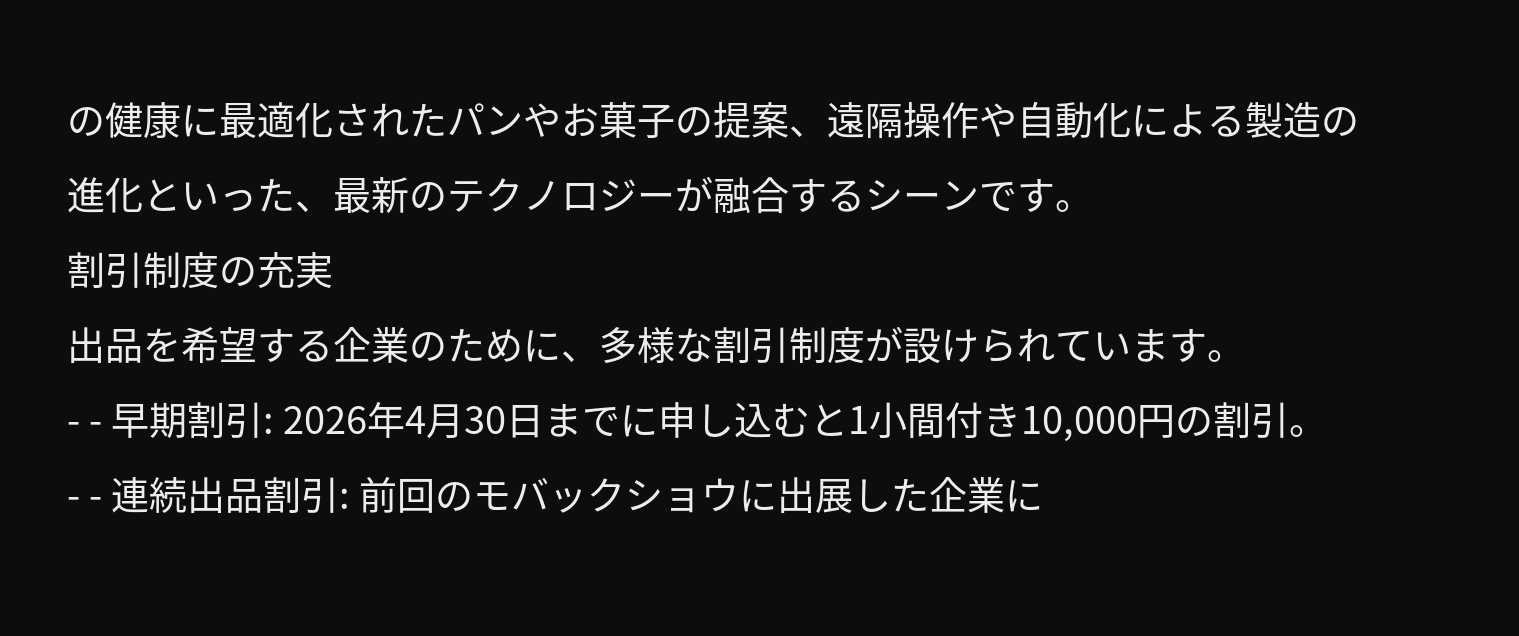の健康に最適化されたパンやお菓子の提案、遠隔操作や自動化による製造の進化といった、最新のテクノロジーが融合するシーンです。
割引制度の充実
出品を希望する企業のために、多様な割引制度が設けられています。
- - 早期割引: 2026年4月30日までに申し込むと1小間付き10,000円の割引。
- - 連続出品割引: 前回のモバックショウに出展した企業に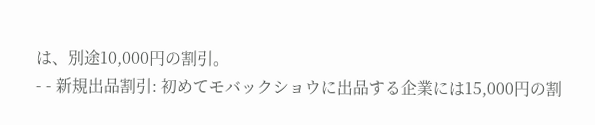は、別途10,000円の割引。
- - 新規出品割引: 初めてモバックショウに出品する企業には15,000円の割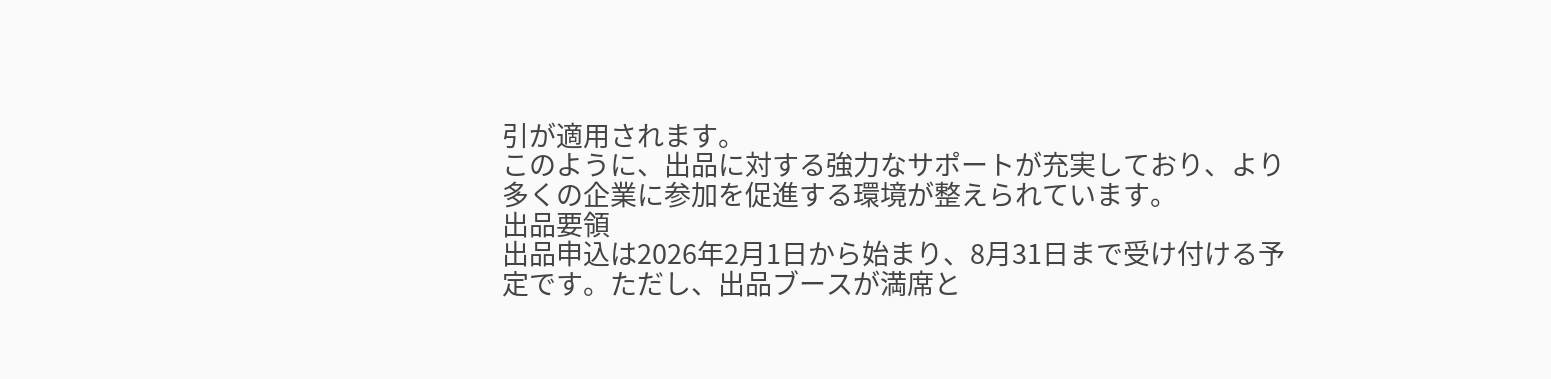引が適用されます。
このように、出品に対する強力なサポートが充実しており、より多くの企業に参加を促進する環境が整えられています。
出品要領
出品申込は2026年2月1日から始まり、8月31日まで受け付ける予定です。ただし、出品ブースが満席と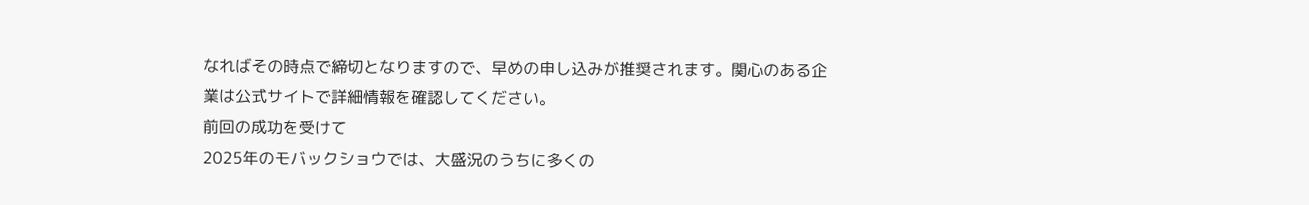なればその時点で締切となりますので、早めの申し込みが推奨されます。関心のある企業は公式サイトで詳細情報を確認してください。
前回の成功を受けて
2025年のモバックショウでは、大盛況のうちに多くの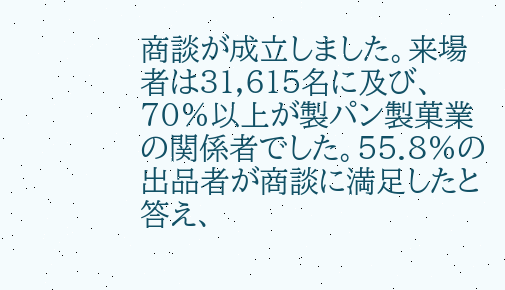商談が成立しました。来場者は31,615名に及び、70%以上が製パン製菓業の関係者でした。55.8%の出品者が商談に満足したと答え、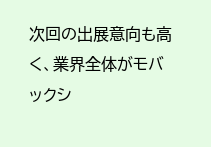次回の出展意向も高く、業界全体がモバックシ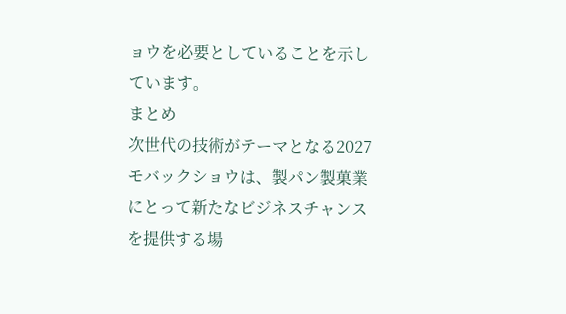ョウを必要としていることを示しています。
まとめ
次世代の技術がテーマとなる2027モバックショウは、製パン製菓業にとって新たなビジネスチャンスを提供する場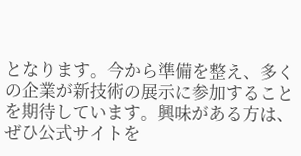となります。今から準備を整え、多くの企業が新技術の展示に参加することを期待しています。興味がある方は、ぜひ公式サイトを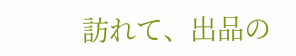訪れて、出品の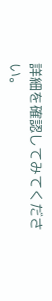詳細を確認してみてください。